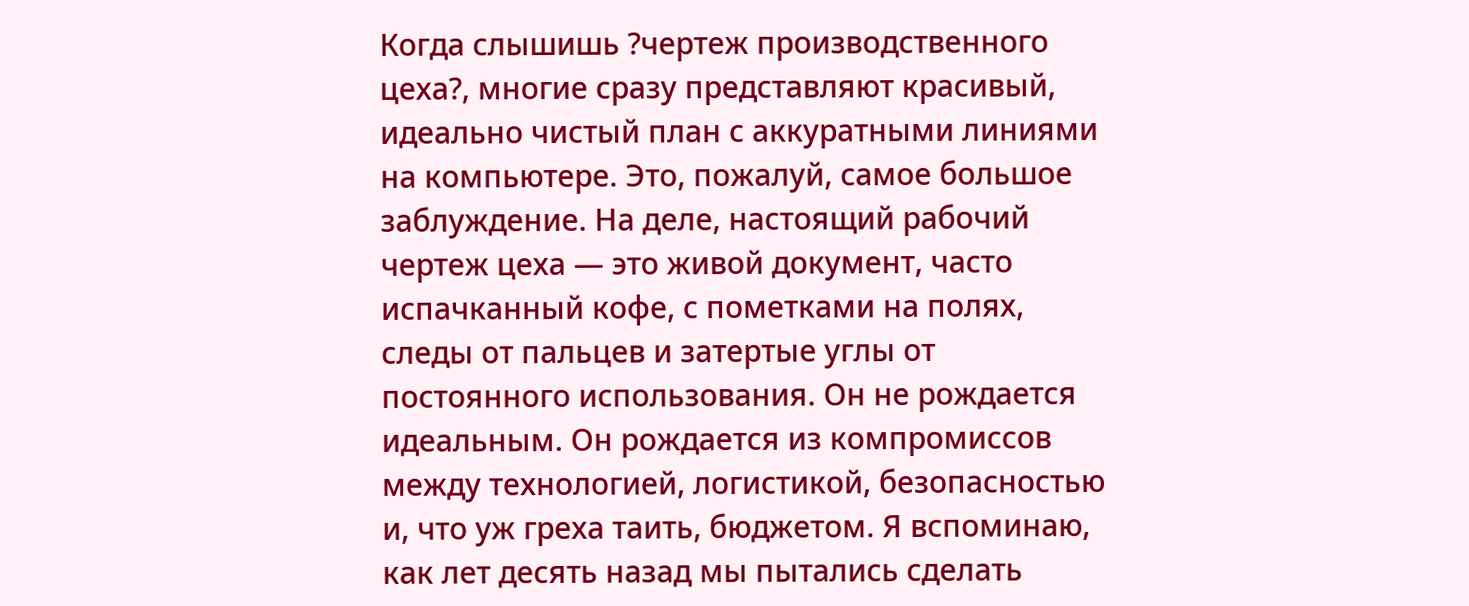Когда слышишь ?чертеж производственного цеха?, многие сразу представляют красивый, идеально чистый план с аккуратными линиями на компьютере. Это, пожалуй, самое большое заблуждение. На деле, настоящий рабочий чертеж цеха — это живой документ, часто испачканный кофе, с пометками на полях, следы от пальцев и затертые углы от постоянного использования. Он не рождается идеальным. Он рождается из компромиссов между технологией, логистикой, безопасностью и, что уж греха таить, бюджетом. Я вспоминаю, как лет десять назад мы пытались сделать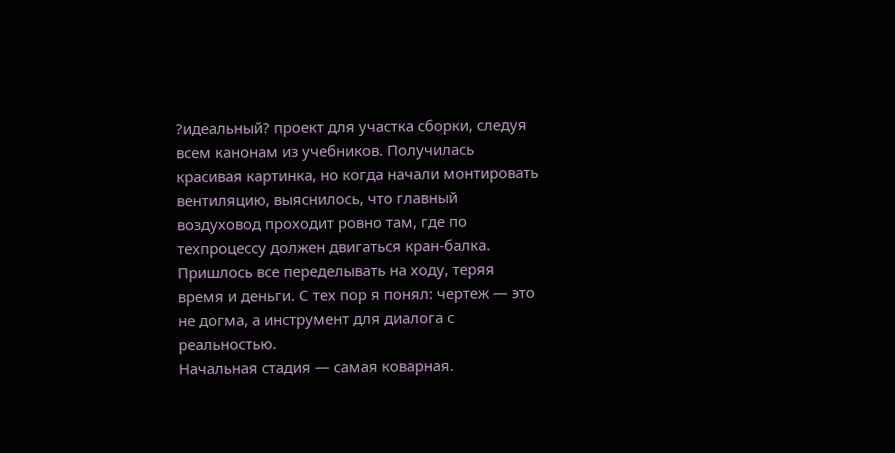?идеальный? проект для участка сборки, следуя всем канонам из учебников. Получилась красивая картинка, но когда начали монтировать вентиляцию, выяснилось, что главный воздуховод проходит ровно там, где по техпроцессу должен двигаться кран-балка. Пришлось все переделывать на ходу, теряя время и деньги. С тех пор я понял: чертеж — это не догма, а инструмент для диалога с реальностью.
Начальная стадия — самая коварная.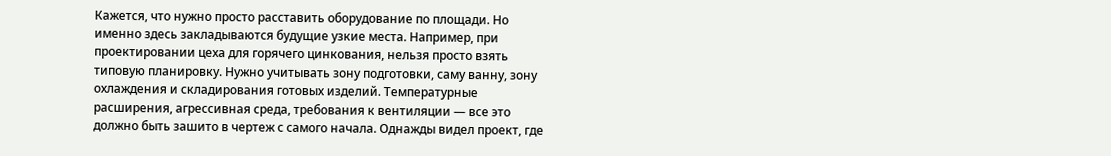Кажется, что нужно просто расставить оборудование по площади. Но именно здесь закладываются будущие узкие места. Например, при проектировании цеха для горячего цинкования, нельзя просто взять типовую планировку. Нужно учитывать зону подготовки, саму ванну, зону охлаждения и складирования готовых изделий. Температурные расширения, агрессивная среда, требования к вентиляции — все это должно быть зашито в чертеж с самого начала. Однажды видел проект, где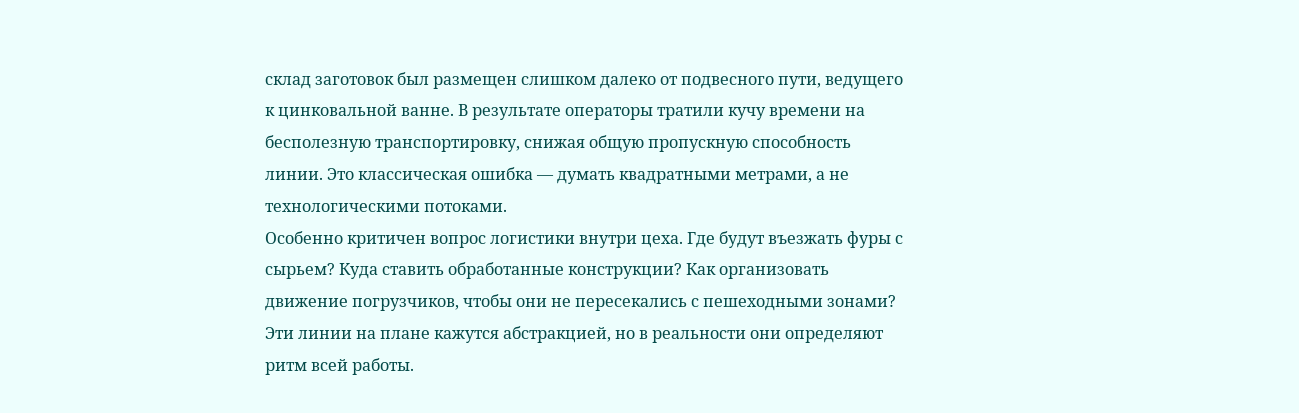склад заготовок был размещен слишком далеко от подвесного пути, ведущего к цинковальной ванне. В результате операторы тратили кучу времени на бесполезную транспортировку, снижая общую пропускную способность линии. Это классическая ошибка — думать квадратными метрами, а не технологическими потоками.
Особенно критичен вопрос логистики внутри цеха. Где будут въезжать фуры с сырьем? Куда ставить обработанные конструкции? Как организовать движение погрузчиков, чтобы они не пересекались с пешеходными зонами? Эти линии на плане кажутся абстракцией, но в реальности они определяют ритм всей работы.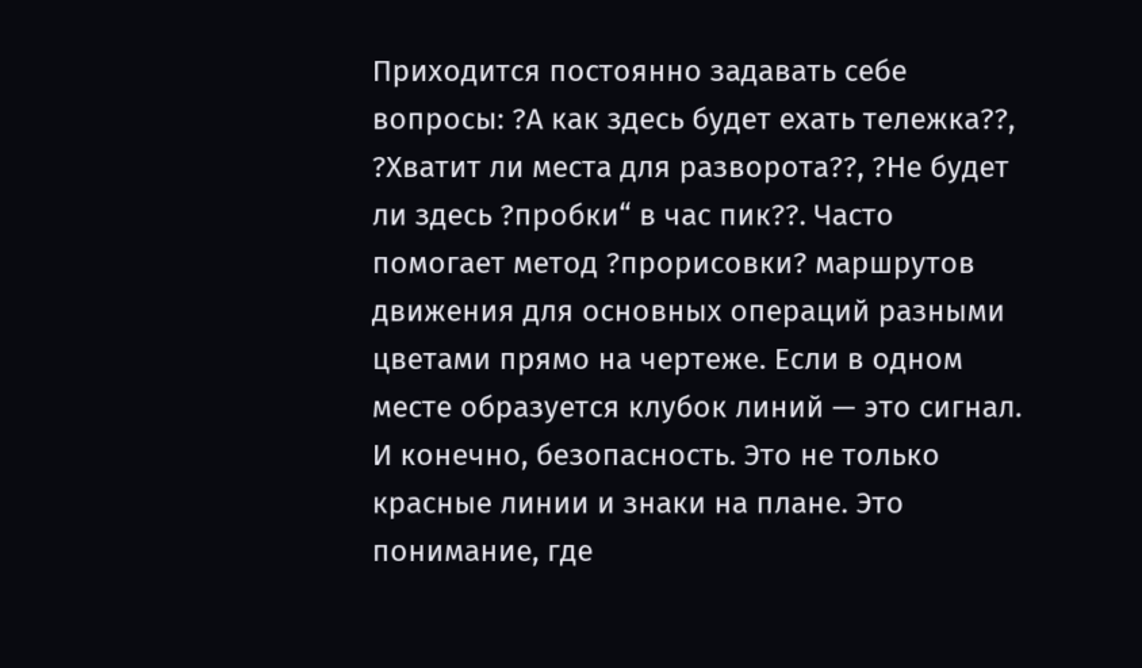Приходится постоянно задавать себе вопросы: ?А как здесь будет ехать тележка??, ?Хватит ли места для разворота??, ?Не будет ли здесь ?пробки“ в час пик??. Часто помогает метод ?прорисовки? маршрутов движения для основных операций разными цветами прямо на чертеже. Если в одном месте образуется клубок линий — это сигнал.
И конечно, безопасность. Это не только красные линии и знаки на плане. Это понимание, где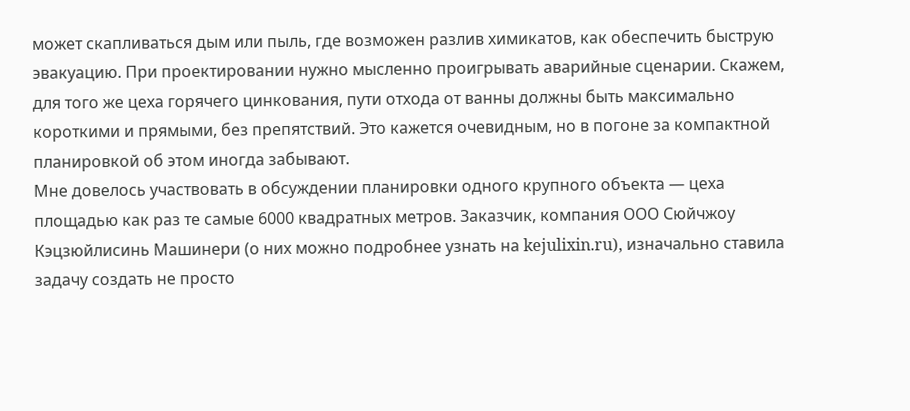может скапливаться дым или пыль, где возможен разлив химикатов, как обеспечить быструю эвакуацию. При проектировании нужно мысленно проигрывать аварийные сценарии. Скажем, для того же цеха горячего цинкования, пути отхода от ванны должны быть максимально короткими и прямыми, без препятствий. Это кажется очевидным, но в погоне за компактной планировкой об этом иногда забывают.
Мне довелось участвовать в обсуждении планировки одного крупного объекта — цеха площадью как раз те самые 6000 квадратных метров. Заказчик, компания ООО Сюйчжоу Кэцзюйлисинь Машинери (о них можно подробнее узнать на kejulixin.ru), изначально ставила задачу создать не просто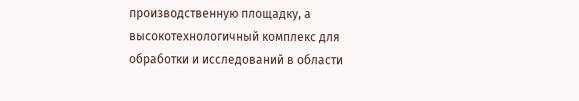производственную площадку, а высокотехнологичный комплекс для обработки и исследований в области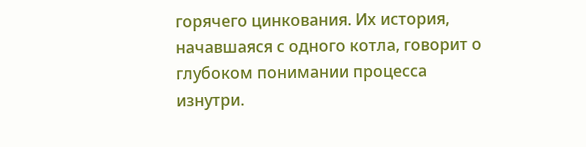горячего цинкования. Их история, начавшаяся с одного котла, говорит о глубоком понимании процесса изнутри.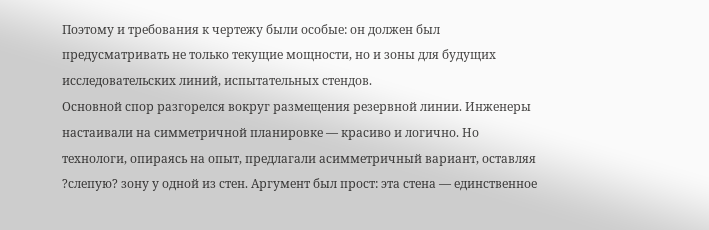Поэтому и требования к чертежу были особые: он должен был предусматривать не только текущие мощности, но и зоны для будущих исследовательских линий, испытательных стендов.
Основной спор разгорелся вокруг размещения резервной линии. Инженеры настаивали на симметричной планировке — красиво и логично. Но технологи, опираясь на опыт, предлагали асимметричный вариант, оставляя ?слепую? зону у одной из стен. Аргумент был прост: эта стена — единственное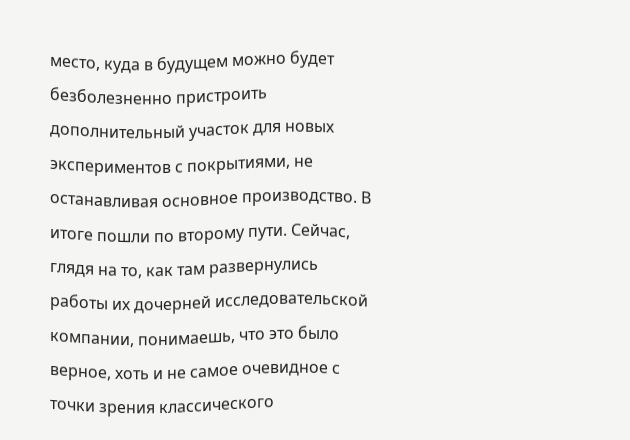место, куда в будущем можно будет безболезненно пристроить дополнительный участок для новых экспериментов с покрытиями, не останавливая основное производство. В итоге пошли по второму пути. Сейчас, глядя на то, как там развернулись работы их дочерней исследовательской компании, понимаешь, что это было верное, хоть и не самое очевидное с точки зрения классического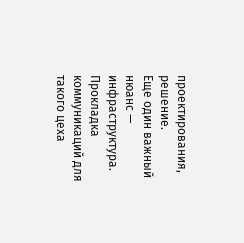проектирования, решение.
Еще один важный нюанс — инфраструктура. Прокладка коммуникаций для такого цеха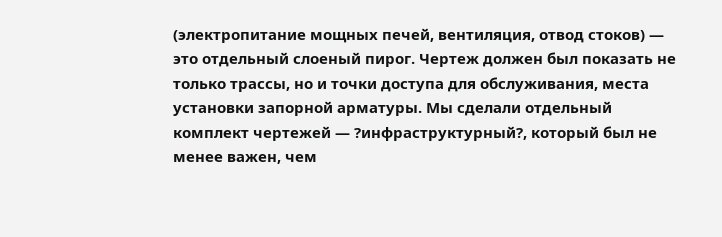(электропитание мощных печей, вентиляция, отвод стоков) — это отдельный слоеный пирог. Чертеж должен был показать не только трассы, но и точки доступа для обслуживания, места установки запорной арматуры. Мы сделали отдельный комплект чертежей — ?инфраструктурный?, который был не менее важен, чем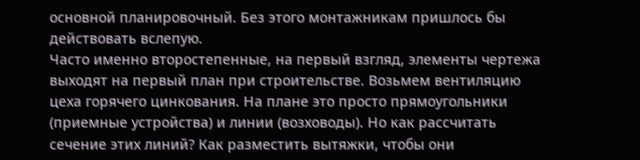основной планировочный. Без этого монтажникам пришлось бы действовать вслепую.
Часто именно второстепенные, на первый взгляд, элементы чертежа выходят на первый план при строительстве. Возьмем вентиляцию цеха горячего цинкования. На плане это просто прямоугольники (приемные устройства) и линии (возховоды). Но как рассчитать сечение этих линий? Как разместить вытяжки, чтобы они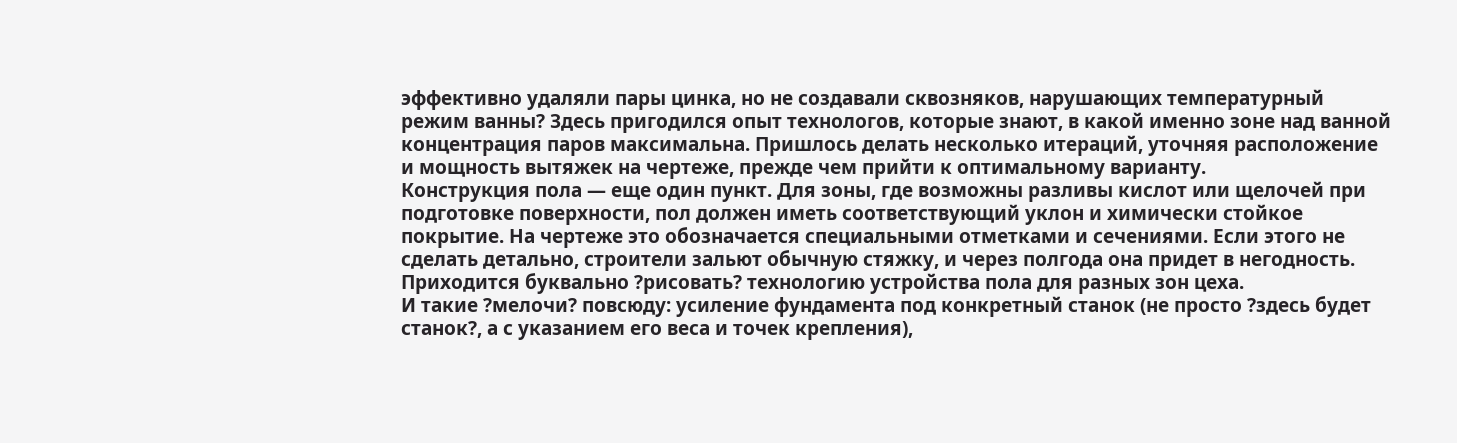эффективно удаляли пары цинка, но не создавали сквозняков, нарушающих температурный режим ванны? Здесь пригодился опыт технологов, которые знают, в какой именно зоне над ванной концентрация паров максимальна. Пришлось делать несколько итераций, уточняя расположение и мощность вытяжек на чертеже, прежде чем прийти к оптимальному варианту.
Конструкция пола — еще один пункт. Для зоны, где возможны разливы кислот или щелочей при подготовке поверхности, пол должен иметь соответствующий уклон и химически стойкое покрытие. На чертеже это обозначается специальными отметками и сечениями. Если этого не сделать детально, строители зальют обычную стяжку, и через полгода она придет в негодность. Приходится буквально ?рисовать? технологию устройства пола для разных зон цеха.
И такие ?мелочи? повсюду: усиление фундамента под конкретный станок (не просто ?здесь будет станок?, а с указанием его веса и точек крепления),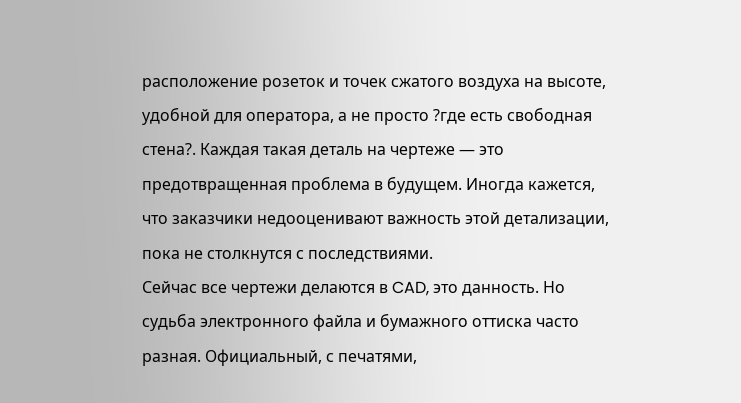расположение розеток и точек сжатого воздуха на высоте, удобной для оператора, а не просто ?где есть свободная стена?. Каждая такая деталь на чертеже — это предотвращенная проблема в будущем. Иногда кажется, что заказчики недооценивают важность этой детализации, пока не столкнутся с последствиями.
Сейчас все чертежи делаются в CAD, это данность. Но судьба электронного файла и бумажного оттиска часто разная. Официальный, с печатями,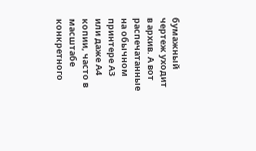бумажный чертеж уходит в архив. А вот распечатанные на обычном принтере А3 или даже А4 копии, часто в масштабе конкретного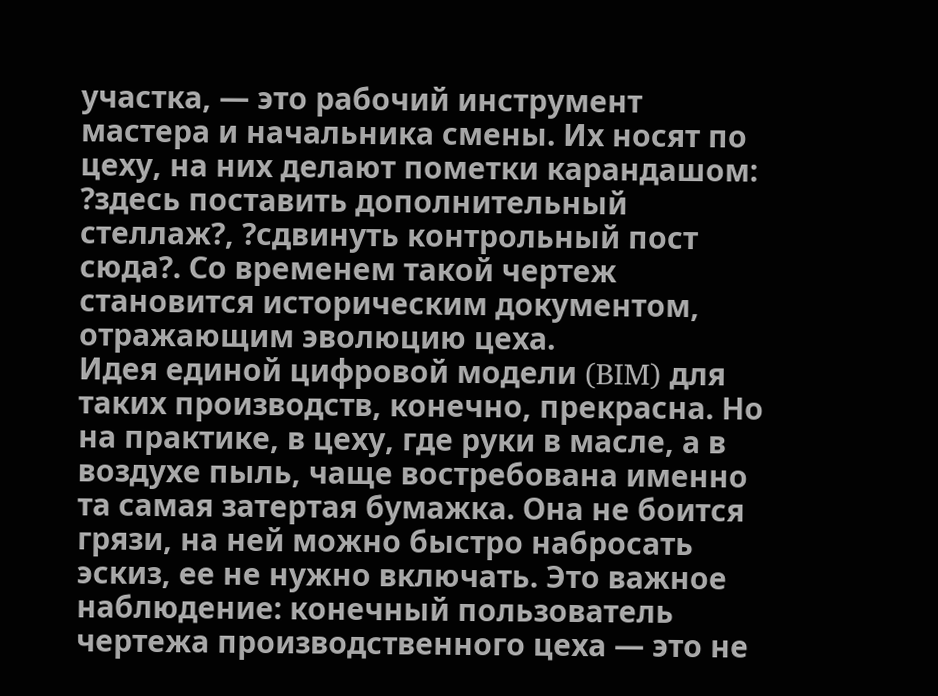участка, — это рабочий инструмент мастера и начальника смены. Их носят по цеху, на них делают пометки карандашом: ?здесь поставить дополнительный стеллаж?, ?сдвинуть контрольный пост сюда?. Со временем такой чертеж становится историческим документом, отражающим эволюцию цеха.
Идея единой цифровой модели (BIM) для таких производств, конечно, прекрасна. Но на практике, в цеху, где руки в масле, а в воздухе пыль, чаще востребована именно та самая затертая бумажка. Она не боится грязи, на ней можно быстро набросать эскиз, ее не нужно включать. Это важное наблюдение: конечный пользователь чертежа производственного цеха — это не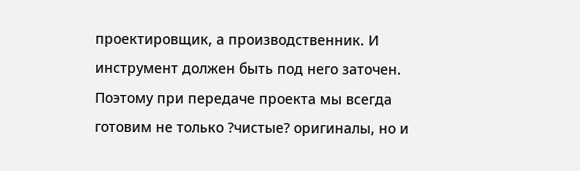проектировщик, а производственник. И инструмент должен быть под него заточен. Поэтому при передаче проекта мы всегда готовим не только ?чистые? оригиналы, но и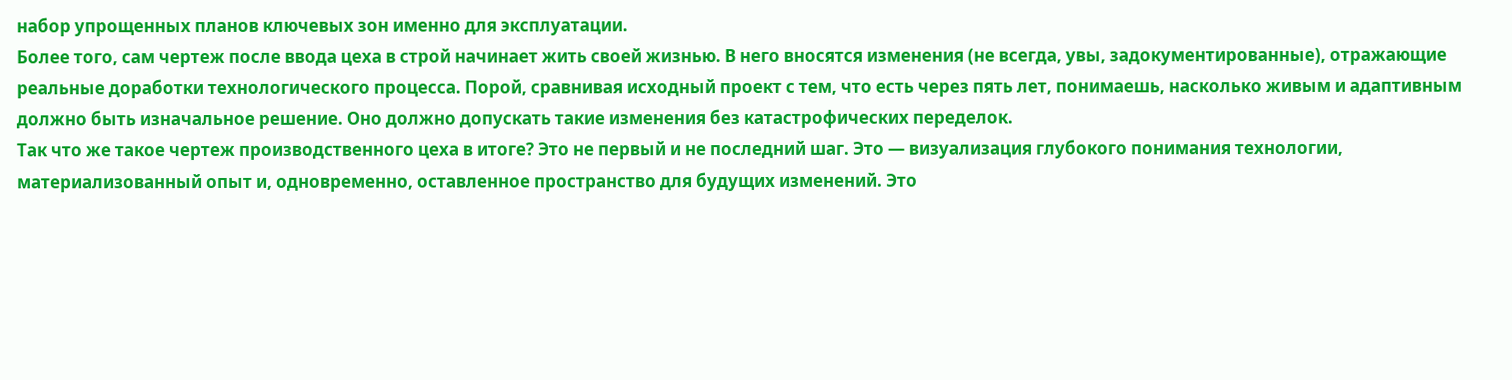набор упрощенных планов ключевых зон именно для эксплуатации.
Более того, сам чертеж после ввода цеха в строй начинает жить своей жизнью. В него вносятся изменения (не всегда, увы, задокументированные), отражающие реальные доработки технологического процесса. Порой, сравнивая исходный проект с тем, что есть через пять лет, понимаешь, насколько живым и адаптивным должно быть изначальное решение. Оно должно допускать такие изменения без катастрофических переделок.
Так что же такое чертеж производственного цеха в итоге? Это не первый и не последний шаг. Это — визуализация глубокого понимания технологии, материализованный опыт и, одновременно, оставленное пространство для будущих изменений. Это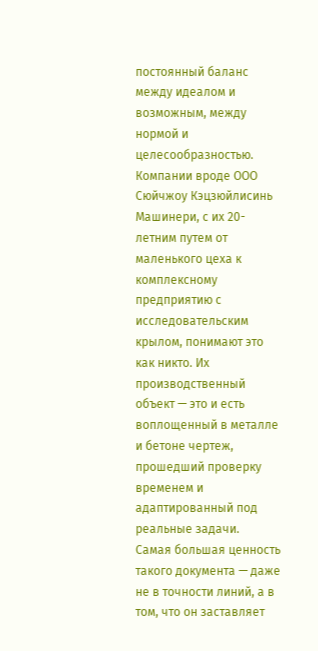постоянный баланс между идеалом и возможным, между нормой и целесообразностью. Компании вроде ООО Сюйчжоу Кэцзюйлисинь Машинери, с их 20-летним путем от маленького цеха к комплексному предприятию с исследовательским крылом, понимают это как никто. Их производственный объект — это и есть воплощенный в металле и бетоне чертеж, прошедший проверку временем и адаптированный под реальные задачи.
Самая большая ценность такого документа — даже не в точности линий, а в том, что он заставляет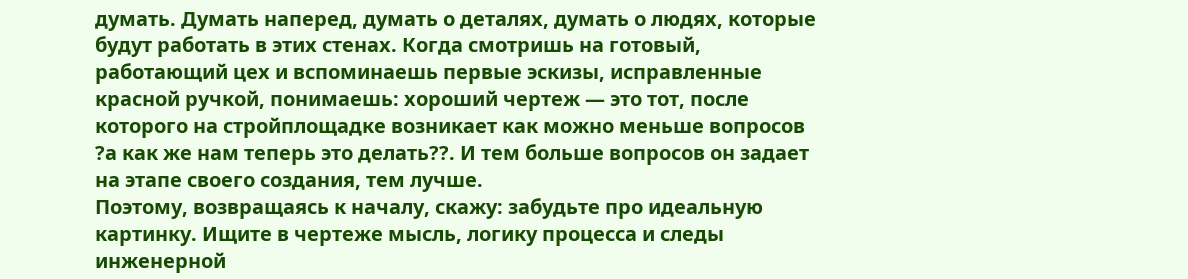думать. Думать наперед, думать о деталях, думать о людях, которые будут работать в этих стенах. Когда смотришь на готовый, работающий цех и вспоминаешь первые эскизы, исправленные красной ручкой, понимаешь: хороший чертеж — это тот, после которого на стройплощадке возникает как можно меньше вопросов ?а как же нам теперь это делать??. И тем больше вопросов он задает на этапе своего создания, тем лучше.
Поэтому, возвращаясь к началу, скажу: забудьте про идеальную картинку. Ищите в чертеже мысль, логику процесса и следы инженерной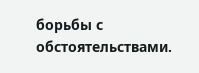борьбы с обстоятельствами.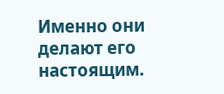Именно они делают его настоящим.